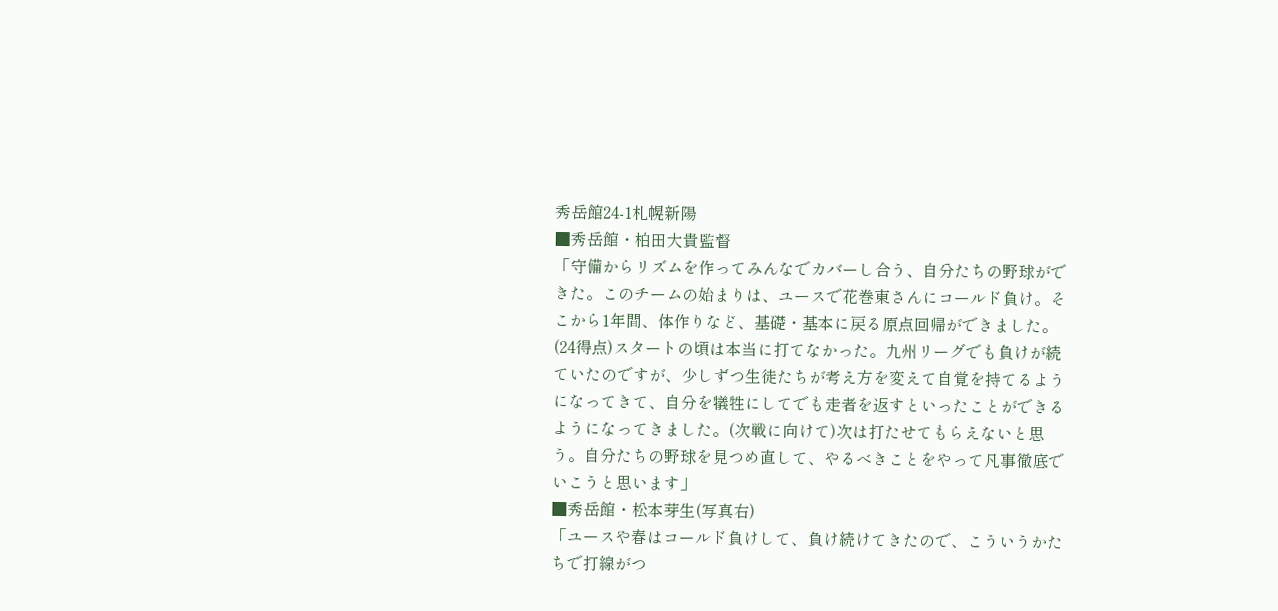秀岳館24-1札幌新陽
■秀岳館・柏田大貴監督
「守備からリズムを作ってみんなでカバーし合う、自分たちの野球ができた。このチームの始まりは、ユースで花巻東さんにコールド負け。そこから1年間、体作りなど、基礎・基本に戻る原点回帰ができました。(24得点)スタートの頃は本当に打てなかった。九州リーグでも負けが続ていたのですが、少しずつ生徒たちが考え方を変えて自覚を持てるようになってきて、自分を犠牲にしてでも走者を返すといったことができるようになってきました。(次戦に向けて)次は打たせてもらえないと思う。自分たちの野球を見つめ直して、やるべきことをやって凡事徹底でいこうと思います」
■秀岳館・松本芽生(写真右)
「ユースや春はコールド負けして、負け続けてきたので、こういうかたちで打線がつ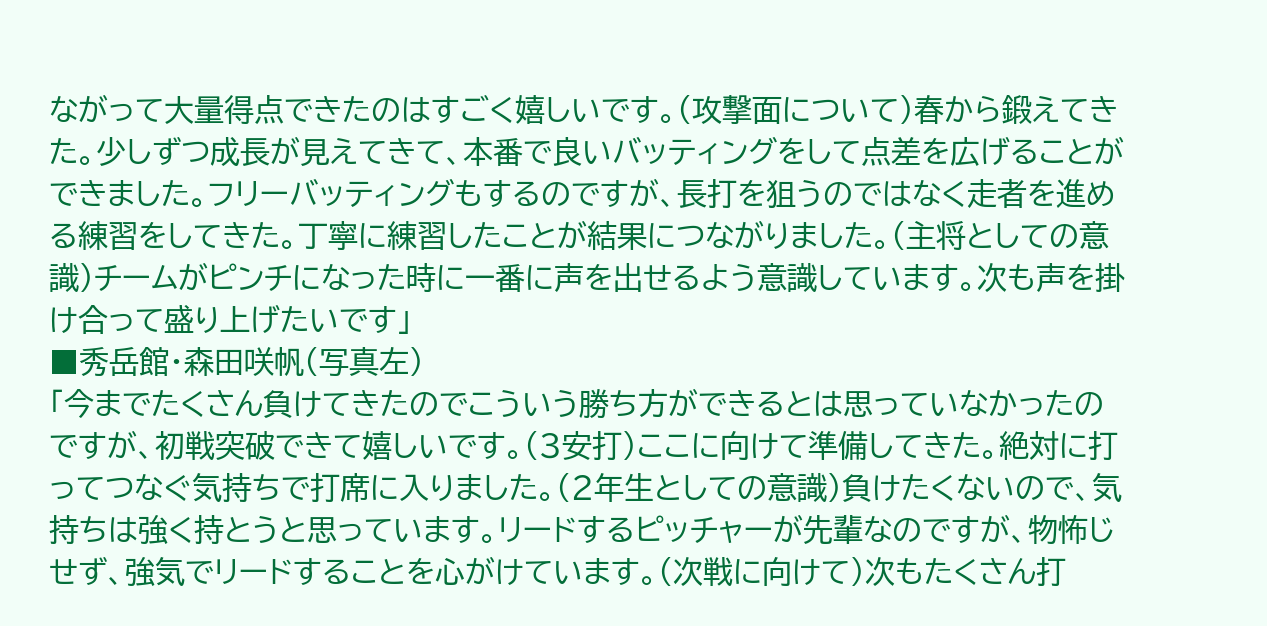ながって大量得点できたのはすごく嬉しいです。(攻撃面について)春から鍛えてきた。少しずつ成長が見えてきて、本番で良いバッティングをして点差を広げることができました。フリーバッティングもするのですが、長打を狙うのではなく走者を進める練習をしてきた。丁寧に練習したことが結果につながりました。(主将としての意識)チームがピンチになった時に一番に声を出せるよう意識しています。次も声を掛け合って盛り上げたいです」
■秀岳館・森田咲帆(写真左)
「今までたくさん負けてきたのでこういう勝ち方ができるとは思っていなかったのですが、初戦突破できて嬉しいです。(3安打)ここに向けて準備してきた。絶対に打ってつなぐ気持ちで打席に入りました。(2年生としての意識)負けたくないので、気持ちは強く持とうと思っています。リードするピッチャーが先輩なのですが、物怖じせず、強気でリードすることを心がけています。(次戦に向けて)次もたくさん打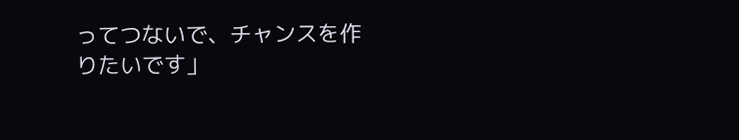ってつないで、チャンスを作りたいです」